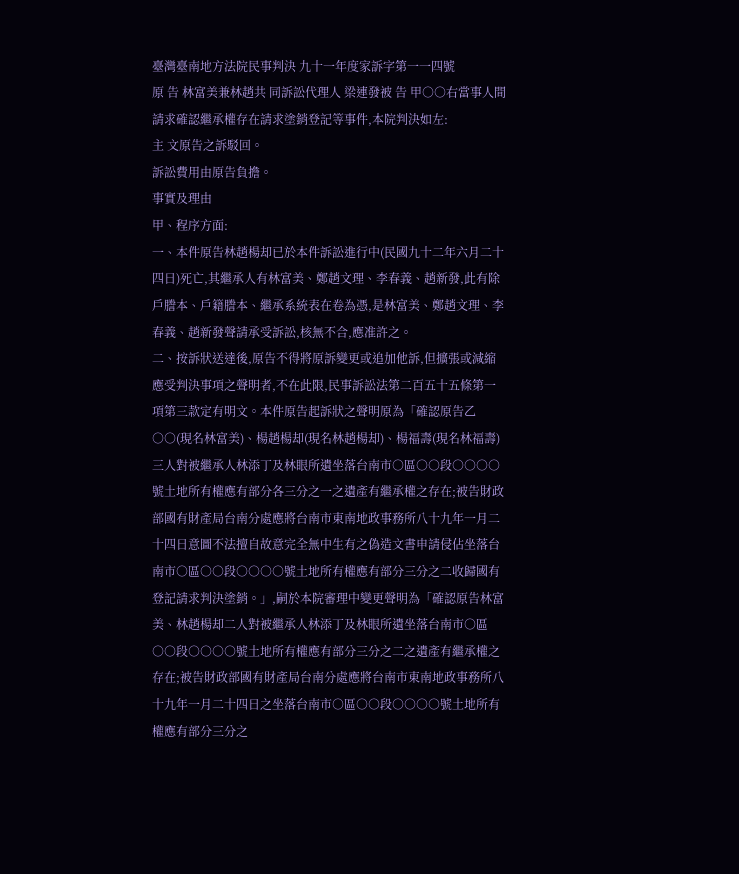臺灣臺南地方法院民事判決 九十一年度家訴字第一一四號
原 告 林富美兼林趙共 同訴訟代理人 梁連發被 告 甲○○右當事人間請求確認繼承權存在請求塗銷登記等事件,本院判決如左:
主 文原告之訴駁回。
訴訟費用由原告負擔。
事實及理由
甲、程序方面:
一、本件原告林趙楊却已於本件訴訟進行中(民國九十二年六月二十四日)死亡,其繼承人有林富美、鄭趙文理、李春義、趙新發,此有除戶謄本、戶籍謄本、繼承系統表在卷為憑,是林富美、鄭趙文理、李春義、趙新發聲請承受訴訟,核無不合,應准許之。
二、按訴狀送達後,原告不得將原訴變更或追加他訴,但擴張或減縮應受判決事項之聲明者,不在此限,民事訴訟法第二百五十五條第一項第三款定有明文。本件原告起訴狀之聲明原為「確認原告乙○○(現名林富美)、楊趙楊却(現名林趙楊却)、楊福壽(現名林福壽)三人對被繼承人林添丁及林眼所遺坐落台南市○區○○段○○○○號土地所有權應有部分各三分之一之遺產有繼承權之存在;被告財政部國有財產局台南分處應將台南市東南地政事務所八十九年一月二十四日意圖不法擅自故意完全無中生有之偽造文書申請侵佔坐落台南市○區○○段○○○○號土地所有權應有部分三分之二收歸國有登記請求判決塗銷。」,嗣於本院審理中變更聲明為「確認原告林富美、林趙楊却二人對被繼承人林添丁及林眼所遺坐落台南市○區○○段○○○○號土地所有權應有部分三分之二之遺產有繼承權之存在;被告財政部國有財產局台南分處應將台南市東南地政事務所八十九年一月二十四日之坐落台南市○區○○段○○○○號土地所有權應有部分三分之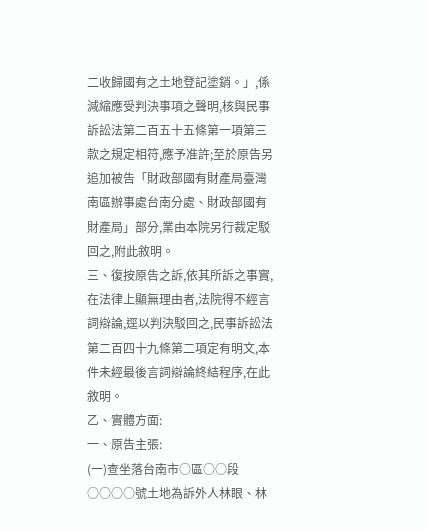二收歸國有之土地登記塗銷。」,係減縮應受判決事項之聲明,核與民事訴訟法第二百五十五條第一項第三款之規定相符,應予准許;至於原告另追加被告「財政部國有財產局臺灣南區辦事處台南分處、財政部國有財產局」部分,業由本院另行裁定駁回之,附此敘明。
三、復按原告之訴,依其所訴之事實,在法律上顯無理由者,法院得不經言詞辯論,逕以判決駁回之,民事訴訟法第二百四十九條第二項定有明文,本件未經最後言詞辯論終結程序,在此敘明。
乙、實體方面:
一、原告主張:
(一)查坐落台南市○區○○段○○○○號土地為訴外人林眼、林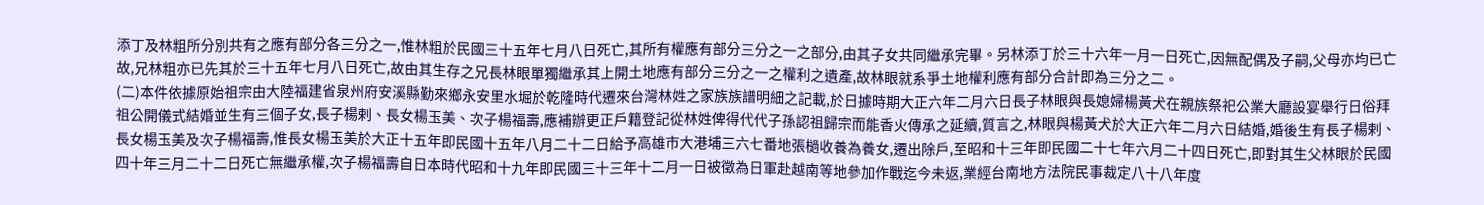添丁及林粗所分別共有之應有部分各三分之一,惟林粗於民國三十五年七月八日死亡,其所有權應有部分三分之一之部分,由其子女共同繼承完畢。另林添丁於三十六年一月一日死亡,因無配偶及子嗣,父母亦均已亡故,兄林粗亦已先其於三十五年七月八日死亡,故由其生存之兄長林眼單獨繼承其上開土地應有部分三分之一之權利之遺產,故林眼就系爭土地權利應有部分合計即為三分之二。
(二)本件依據原始祖宗由大陸福建省泉州府安溪縣勤來鄉永安里水堀於乾隆時代遷來台灣林姓之家族族譜明細之記載,於日據時期大正六年二月六日長子林眼與長媳婦楊黃犬在親族祭祀公業大廳設宴舉行日俗拜祖公開儀式結婚並生有三個子女,長子楊剌、長女楊玉美、次子楊福壽,應補辦更正戶籍登記從林姓俾得代代子孫認祖歸宗而能香火傳承之延續,質言之,林眼與楊黃犬於大正六年二月六日結婚,婚後生有長子楊剌、長女楊玉美及次子楊福壽,惟長女楊玉美於大正十五年即民國十五年八月二十二日給予高雄市大港埔三六七番地張檛收養為養女,遷出除戶,至昭和十三年即民國二十七年六月二十四日死亡,即對其生父林眼於民國四十年三月二十二日死亡無繼承權,次子楊福壽自日本時代昭和十九年即民國三十三年十二月一日被徵為日軍赴越南等地參加作戰迄今未返,業經台南地方法院民事裁定八十八年度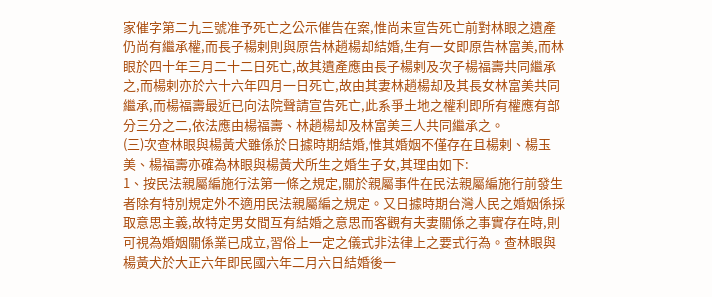家催字第二九三號准予死亡之公示催告在案,惟尚未宣告死亡前對林眼之遺產仍尚有繼承權,而長子楊剌則與原告林趙楊却結婚,生有一女即原告林富美,而林眼於四十年三月二十二日死亡,故其遺產應由長子楊剌及次子楊福壽共同繼承之,而楊剌亦於六十六年四月一日死亡,故由其妻林趙楊却及其長女林富美共同繼承,而楊福壽最近已向法院聲請宣告死亡,此系爭土地之權利即所有權應有部分三分之二,依法應由楊福壽、林趙楊却及林富美三人共同繼承之。
(三)次查林眼與楊黃犬雖係於日據時期結婚,惟其婚姻不僅存在且楊剌、楊玉美、楊福壽亦確為林眼與楊黃犬所生之婚生子女,其理由如下:
1、按民法親屬編施行法第一條之規定,關於親屬事件在民法親屬編施行前發生者除有特別規定外不適用民法親屬編之規定。又日據時期台灣人民之婚姻係採取意思主義,故特定男女間互有結婚之意思而客觀有夫妻關係之事實存在時,則可視為婚姻關係業已成立,習俗上一定之儀式非法律上之要式行為。查林眼與楊黃犬於大正六年即民國六年二月六日結婚後一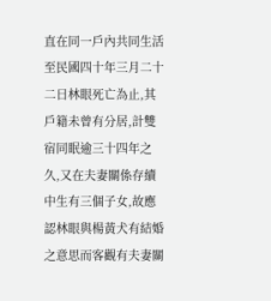直在同一戶內共同生活至民國四十年三月二十二日林眼死亡為止,其戶籍未曾有分居,計雙宿同眠逾三十四年之久,又在夫妻關係存續中生有三個子女,故應認林眼與楊黃犬有結婚之意思而客觀有夫妻關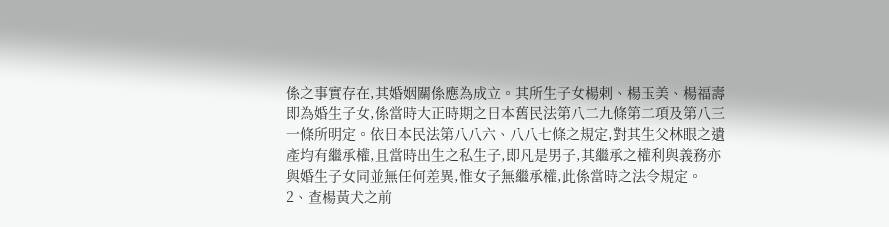係之事實存在,其婚姻關係應為成立。其所生子女楊剌、楊玉美、楊福壽即為婚生子女,係當時大正時期之日本舊民法第八二九條第二項及第八三一條所明定。依日本民法第八八六、八八七條之規定,對其生父林眼之遺產均有繼承權,且當時出生之私生子,即凡是男子,其繼承之權利與義務亦與婚生子女同並無任何差異,惟女子無繼承權,此係當時之法令規定。
2、查楊黃犬之前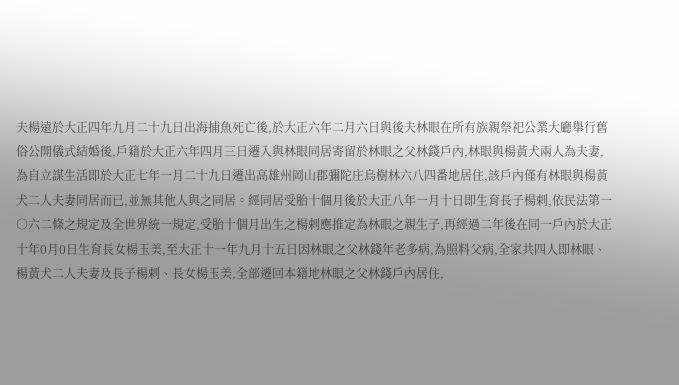夫楊遠於大正四年九月二十九日出海捕魚死亡後,於大正六年二月六日與後夫林眼在所有族親祭祀公業大廳舉行舊俗公開儀式結婚後,戶籍於大正六年四月三日遷入與林眼同居寄留於林眼之父林錢戶內,林眼與楊黃犬兩人為夫妻,為自立謀生活即於大正七年一月二十九日遷出高雄州岡山郡彌陀庄烏樹林六八四番地居住,該戶內僅有林眼與楊黃犬二人夫妻同居而已,並無其他人與之同居。經同居受胎十個月後於大正八年一月十日即生育長子楊剌,依民法第一○六二條之規定及全世界統一規定,受胎十個月出生之楊剌應推定為林眼之親生子,再經過二年後在同一戶內於大正十年0月0日生育長女楊玉美,至大正十一年九月十五日因林眼之父林錢年老多病,為照料父病,全家共四人即林眼、楊黃犬二人夫妻及長子楊剌、長女楊玉美,全部遷回本籍地林眼之父林錢戶內居住,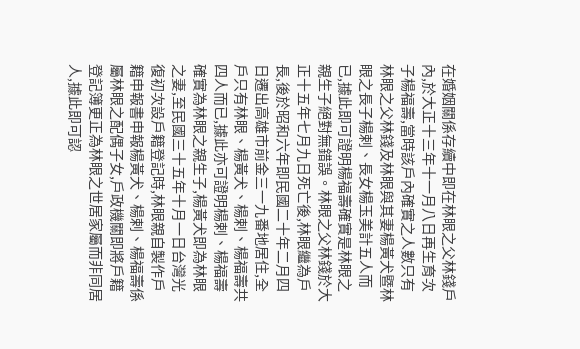在婚姻關係存續中即在林眼之父林錢戶內,於大正十三年十一月八日再生育次子楊福壽,當時該戶內確實之人數只有林眼之父林錢及林眼與其妻楊黃犬暨林眼之長子楊剌、長女楊玉美計五人而已,據此即可證明楊福壽確實是林眼之親生子絕對無錯誤。林眼之父林錢於大正十五年七月九日死亡後,林眼繼為戶長,後於昭和六年即民國二十年二月四日遷出高雄市前金三一九番地居住,全戶只有林眼、楊黃犬、楊剌、楊福壽共四人而已,據此亦可證明楊剌、楊福壽確實為林眼之親生子,楊黃犬即為林眼之妻,至民國三十五年十月一日台灣光復初次設戶籍登記時,林眼親自製作戶籍申報書申報楊黃犬、楊剌、楊福壽係屬林眼之配偶子女,戶政機關即將戶籍登記簿更正為林眼之世居家屬而非同居人,據此即可認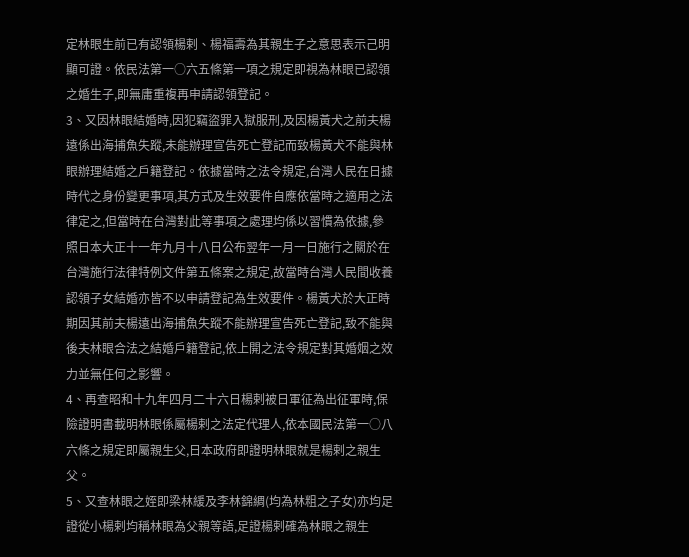定林眼生前已有認領楊剌、楊福壽為其親生子之意思表示己明顯可證。依民法第一○六五條第一項之規定即視為林眼已認領之婚生子,即無庸重複再申請認領登記。
3、又因林眼結婚時,因犯竊盜罪入獄服刑,及因楊黃犬之前夫楊遠係出海捕魚失蹤,未能辦理宣告死亡登記而致楊黃犬不能與林眼辦理結婚之戶籍登記。依據當時之法令規定,台灣人民在日據時代之身份變更事項,其方式及生效要件自應依當時之適用之法律定之,但當時在台灣對此等事項之處理均係以習慣為依據,參照日本大正十一年九月十八日公布翌年一月一日施行之關於在台灣施行法律特例文件第五條案之規定,故當時台灣人民間收養認領子女結婚亦皆不以申請登記為生效要件。楊黃犬於大正時期因其前夫楊遠出海捕魚失蹤不能辦理宣告死亡登記,致不能與後夫林眼合法之結婚戶籍登記,依上開之法令規定對其婚姻之效力並無任何之影響。
4、再查昭和十九年四月二十六日楊剌被日軍征為出征軍時,保險證明書載明林眼係屬楊剌之法定代理人,依本國民法第一○八六條之規定即屬親生父,日本政府即證明林眼就是楊剌之親生父。
5、又查林眼之姪即梁林緩及李林錦綢(均為林粗之子女)亦均足證從小楊剌均稱林眼為父親等語,足證楊剌確為林眼之親生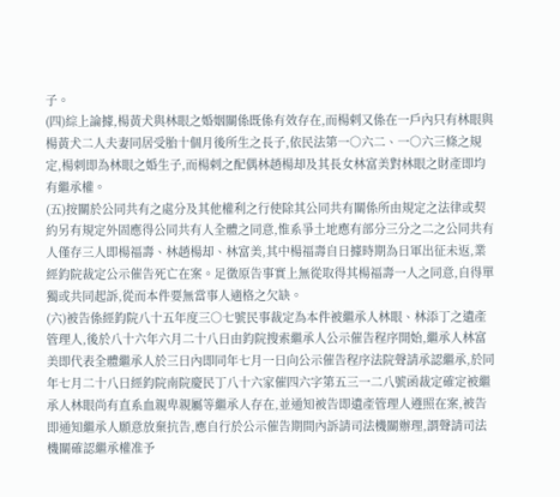子。
(四)綜上論據,楊黃犬與林眼之婚姻關係既係有效存在,而楊剌又係在一戶內只有林眼與楊黃犬二人夫妻同居受胎十個月後所生之長子,依民法第一○六二、一○六三條之規定,楊刺即為林眼之婚生子,而楊剌之配偶林趙楊却及其長女林富美對林眼之財產即均有繼承權。
(五)按關於公同共有之處分及其他權利之行使除其公同共有關係所由規定之法律或契約另有規定外固應得公同共有人全體之同意,惟系爭土地應有部分三分之二之公同共有人僅存三人即楊福壽、林趙楊却、林富美,其中楊福壽自日據時期為日軍出征未返,業經鈞院裁定公示催告死亡在案。足徵原告事實上無從取得其楊福壽一人之同意,自得單獨或共同起訴,從而本件要無當事人適格之欠缺。
(六)被告係經鈞院八十五年度三○七號民事裁定為本件被繼承人林眼、林添丁之遺產管理人,後於八十六年六月二十八日由鈞院搜索繼承人公示催告程序開始,繼承人林富美即代表全體繼承人於三日內即同年七月一日向公示催告程序法院聲請承認繼承,於同年七月二十八日經鈞院南院慶民丁八十六家催四六字第五三一二八號函裁定確定被繼承人林眼尚有直系血親卑親屬等繼承人存在,並通知被告即遺產管理人遵照在案,被告即通知繼承人願意放棄抗告,應自行於公示催告期間內訴請司法機關辦理,謂聲請司法機關確認繼承權准予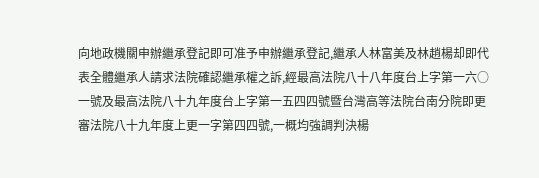向地政機關申辦繼承登記即可准予申辦繼承登記,繼承人林富美及林趙楊却即代表全體繼承人請求法院確認繼承權之訴,經最高法院八十八年度台上字第一六○一號及最高法院八十九年度台上字第一五四四號暨台灣高等法院台南分院即更審法院八十九年度上更一字第四四號,一概均強調判決楊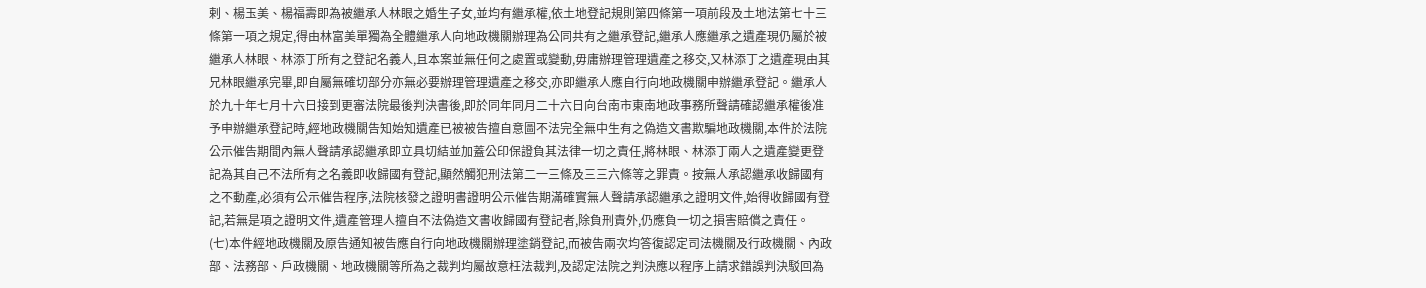剌、楊玉美、楊福壽即為被繼承人林眼之婚生子女,並均有繼承權,依土地登記規則第四條第一項前段及土地法第七十三條第一項之規定,得由林富美單獨為全體繼承人向地政機關辦理為公同共有之繼承登記,繼承人應繼承之遺產現仍屬於被繼承人林眼、林添丁所有之登記名義人,且本案並無任何之處置或變動,毋庸辦理管理遺產之移交,又林添丁之遺產現由其兄林眼繼承完畢,即自屬無確切部分亦無必要辦理管理遺產之移交,亦即繼承人應自行向地政機關申辦繼承登記。繼承人於九十年七月十六日接到更審法院最後判決書後,即於同年同月二十六日向台南市東南地政事務所聲請確認繼承權後准予申辦繼承登記時,經地政機關告知始知遺產已被被告擅自意圖不法完全無中生有之偽造文書欺騙地政機關,本件於法院公示催告期間內無人聲請承認繼承即立具切結並加蓋公印保證負其法律一切之責任,將林眼、林添丁兩人之遺產變更登記為其自己不法所有之名義即收歸國有登記,顯然觸犯刑法第二一三條及三三六條等之罪責。按無人承認繼承收歸國有之不動產,必須有公示催告程序,法院核發之證明書證明公示催告期滿確實無人聲請承認繼承之證明文件,始得收歸國有登記,若無是項之證明文件,遺產管理人擅自不法偽造文書收歸國有登記者,除負刑責外,仍應負一切之損害賠償之責任。
(七)本件經地政機關及原告通知被告應自行向地政機關辦理塗銷登記,而被告兩次均答復認定司法機關及行政機關、內政部、法務部、戶政機關、地政機關等所為之裁判均屬故意枉法裁判,及認定法院之判決應以程序上請求錯誤判決駁回為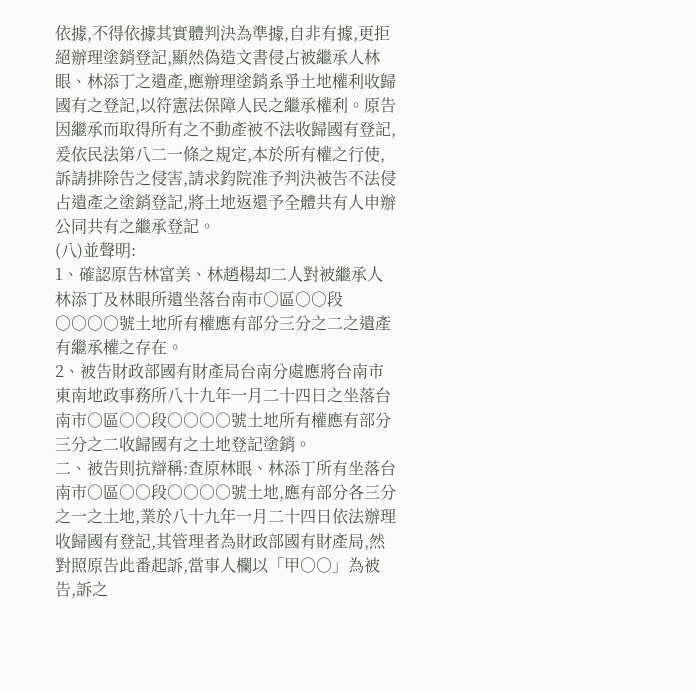依據,不得依據其實體判決為準據,自非有據,更拒絕辦理塗銷登記,顯然偽造文書侵占被繼承人林眼、林添丁之遺產,應辦理塗銷系爭土地權利收歸國有之登記,以符憲法保障人民之繼承權利。原告因繼承而取得所有之不動產被不法收歸國有登記,爰依民法第八二一條之規定,本於所有權之行使,訴請排除告之侵害,請求鈞院准予判決被告不法侵占遺產之塗銷登記,將土地返還予全體共有人申辦公同共有之繼承登記。
(八)並聲明:
1、確認原告林富美、林趙楊却二人對被繼承人林添丁及林眼所遺坐落台南市○區○○段○○○○號土地所有權應有部分三分之二之遺產有繼承權之存在。
2、被告財政部國有財產局台南分處應將台南市東南地政事務所八十九年一月二十四日之坐落台南市○區○○段○○○○號土地所有權應有部分三分之二收歸國有之土地登記塗銷。
二、被告則抗辯稱:查原林眼、林添丁所有坐落台南市○區○○段○○○○號土地,應有部分各三分之一之土地,業於八十九年一月二十四日依法辦理收歸國有登記,其管理者為財政部國有財產局,然對照原告此番起訴,當事人欄以「甲○○」為被告,訴之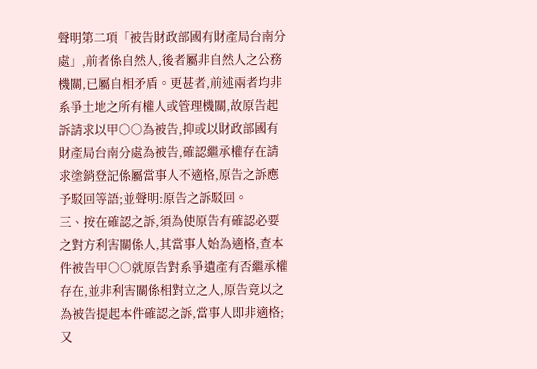聲明第二項「被告財政部國有財產局台南分處」,前者係自然人,後者屬非自然人之公務機關,已屬自相矛盾。更甚者,前述兩者均非系爭土地之所有權人或管理機關,故原告起訴請求以甲○○為被告,抑或以財政部國有財產局台南分處為被告,確認繼承權存在請求塗銷登記係屬當事人不適格,原告之訴應予駁回等語;並聲明:原告之訴駁回。
三、按在確認之訴,須為使原告有確認必要之對方利害關係人,其當事人始為適格,查本件被告甲○○就原告對系爭遺產有否繼承權存在,並非利害關係相對立之人,原告竟以之為被告提起本件確認之訴,當事人即非適格;又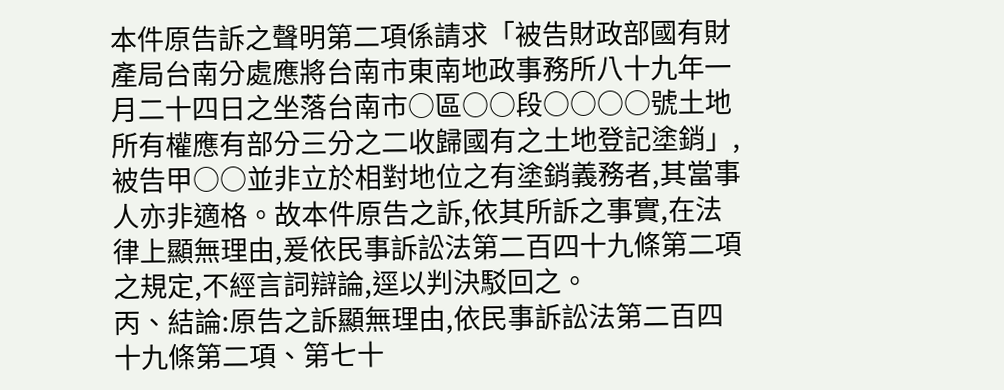本件原告訴之聲明第二項係請求「被告財政部國有財產局台南分處應將台南市東南地政事務所八十九年一月二十四日之坐落台南市○區○○段○○○○號土地所有權應有部分三分之二收歸國有之土地登記塗銷」,被告甲○○並非立於相對地位之有塗銷義務者,其當事人亦非適格。故本件原告之訴,依其所訴之事實,在法律上顯無理由,爰依民事訴訟法第二百四十九條第二項之規定,不經言詞辯論,逕以判決駁回之。
丙、結論:原告之訴顯無理由,依民事訴訟法第二百四十九條第二項、第七十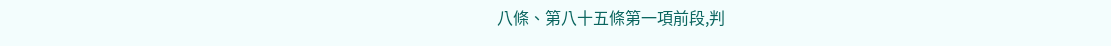八條、第八十五條第一項前段,判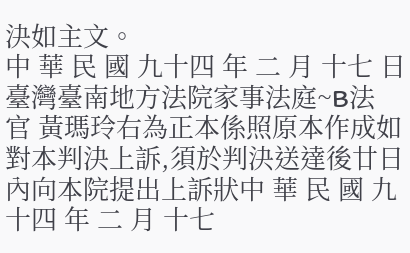決如主文。
中 華 民 國 九十四 年 二 月 十七 日
臺灣臺南地方法院家事法庭~B法 官 黃瑪玲右為正本係照原本作成如對本判決上訴,須於判決送達後廿日內向本院提出上訴狀中 華 民 國 九十四 年 二 月 十七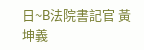日~B法院書記官 黃坤義